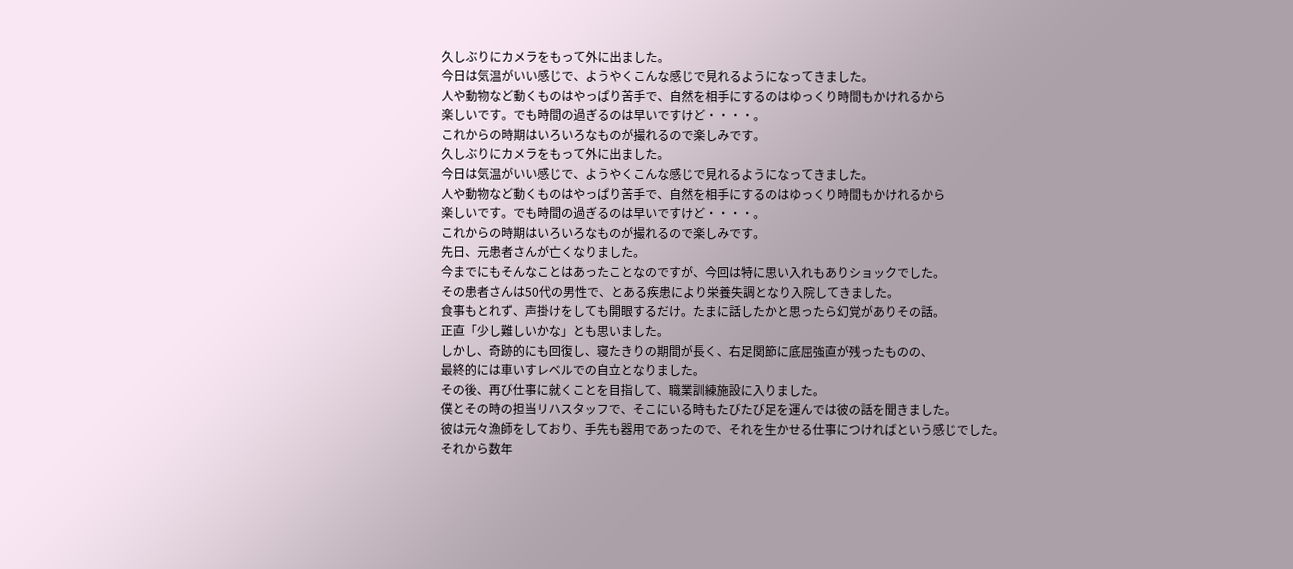久しぶりにカメラをもって外に出ました。
今日は気温がいい感じで、ようやくこんな感じで見れるようになってきました。
人や動物など動くものはやっぱり苦手で、自然を相手にするのはゆっくり時間もかけれるから
楽しいです。でも時間の過ぎるのは早いですけど・・・・。
これからの時期はいろいろなものが撮れるので楽しみです。
久しぶりにカメラをもって外に出ました。
今日は気温がいい感じで、ようやくこんな感じで見れるようになってきました。
人や動物など動くものはやっぱり苦手で、自然を相手にするのはゆっくり時間もかけれるから
楽しいです。でも時間の過ぎるのは早いですけど・・・・。
これからの時期はいろいろなものが撮れるので楽しみです。
先日、元患者さんが亡くなりました。
今までにもそんなことはあったことなのですが、今回は特に思い入れもありショックでした。
その患者さんは50代の男性で、とある疾患により栄養失調となり入院してきました。
食事もとれず、声掛けをしても開眼するだけ。たまに話したかと思ったら幻覚がありその話。
正直「少し難しいかな」とも思いました。
しかし、奇跡的にも回復し、寝たきりの期間が長く、右足関節に底屈強直が残ったものの、
最終的には車いすレベルでの自立となりました。
その後、再び仕事に就くことを目指して、職業訓練施設に入りました。
僕とその時の担当リハスタッフで、そこにいる時もたびたび足を運んでは彼の話を聞きました。
彼は元々漁師をしており、手先も器用であったので、それを生かせる仕事につければという感じでした。
それから数年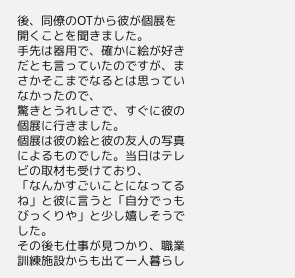後、同僚のOTから彼が個展を開くことを聞きました。
手先は器用で、確かに絵が好きだとも言っていたのですが、まさかそこまでなるとは思っていなかったので、
驚きとうれしさで、すぐに彼の個展に行きました。
個展は彼の絵と彼の友人の写真によるものでした。当日はテレビの取材も受けており、
「なんかすごいことになってるね」と彼に言うと「自分でっもびっくりや」と少し嬉しそうでした。
その後も仕事が見つかり、職業訓練施設からも出て一人暮らし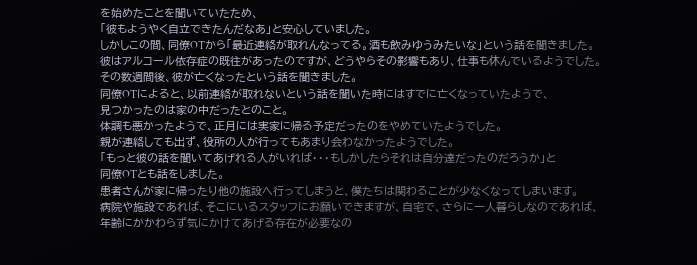を始めたことを聞いていたため、
「彼もようやく自立できたんだなあ」と安心していました。
しかしこの間、同僚OTから「最近連絡が取れんなってる。酒も飲みゆうみたいな」という話を聞きました。
彼はアルコール依存症の既往があったのですが、どうやらその影響もあり、仕事も休んでいるようでした。
その数週間後、彼が亡くなったという話を聞きました。
同僚OTによると、以前連絡が取れないという話を聞いた時にはすでに亡くなっていたようで、
見つかったのは家の中だったとのこと。
体調も悪かったようで、正月には実家に帰る予定だったのをやめていたようでした。
親が連絡しても出ず、役所の人が行ってもあまり会わなかったようでした。
「もっと彼の話を聞いてあげれる人がいれば・・・もしかしたらそれは自分達だったのだろうか」と
同僚OTとも話をしました。
患者さんが家に帰ったり他の施設へ行ってしまうと、僕たちは関わることが少なくなってしまいます。
病院や施設であれば、そこにいるスタッフにお願いできますが、自宅で、さらに一人暮らしなのであれば、
年齢にかかわらず気にかけてあげる存在が必要なの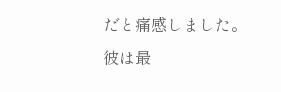だと痛感しました。
彼は最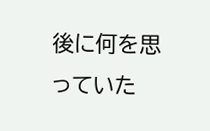後に何を思っていた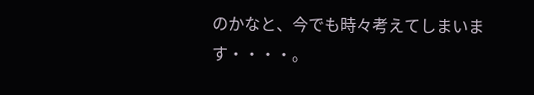のかなと、今でも時々考えてしまいます・・・・。